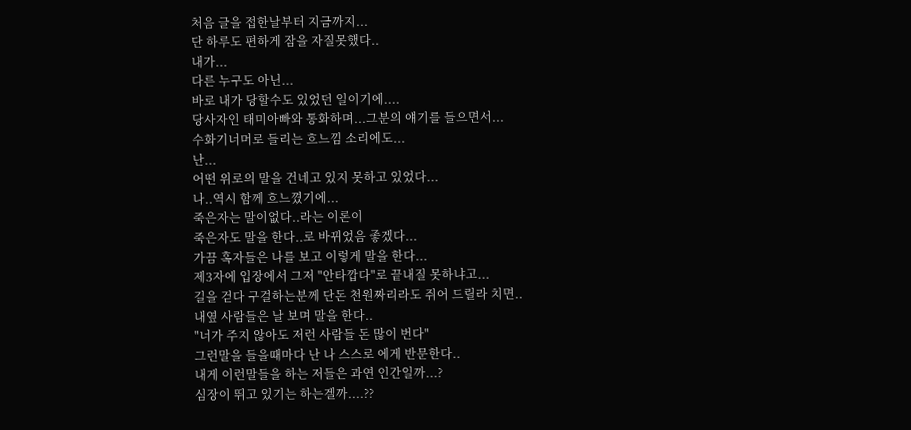처음 글을 접한날부터 지금까지...
단 하루도 편하게 잠을 자질못했다..
내가...
다른 누구도 아닌...
바로 내가 당할수도 있었던 일이기에....
당사자인 태미아빠와 통화하며...그분의 얘기를 들으면서...
수화기너머로 들리는 흐느낌 소리에도...
난...
어떤 위로의 말을 건네고 있지 못하고 있었다...
나..역시 함께 흐느꼈기에...
죽은자는 말이없다..라는 이론이
죽은자도 말을 한다..로 바뀌었음 좋겠다...
가끔 혹자들은 나를 보고 이렇게 말을 한다...
제3자에 입장에서 그저 "안타깝다"로 끝내질 못하냐고...
길을 걷다 구걸하는분께 단돈 천원짜리라도 쥐어 드릴라 치면..
내옆 사람들은 날 보며 말을 한다..
"너가 주지 않아도 저런 사람들 돈 많이 번다"
그런말을 들을때마다 난 나 스스로 에게 반문한다..
내게 이런말들을 하는 저들은 과연 인간일까...?
심장이 뛰고 있기는 하는겔까....??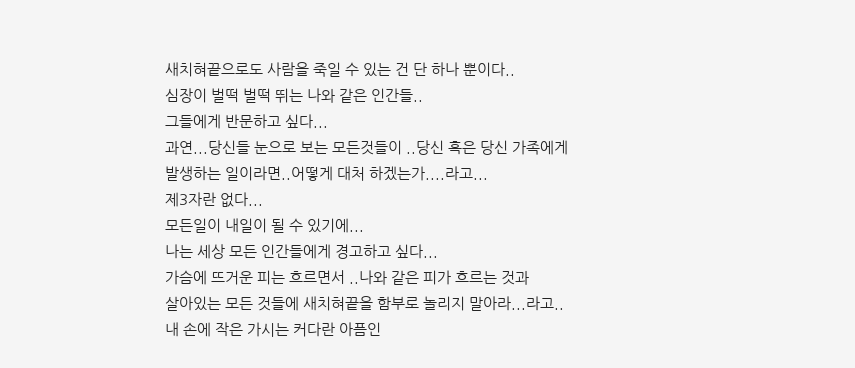새치혀끝으로도 사람을 죽일 수 있는 건 단 하나 뿐이다..
심장이 벌떡 벌떡 뛰는 나와 같은 인간들..
그들에게 반문하고 싶다...
과연...당신들 눈으로 보는 모든것들이 ..당신 혹은 당신 가족에게
발생하는 일이라면..어떻게 대처 하겠는가....라고...
제3자란 없다...
모든일이 내일이 될 수 있기에...
나는 세상 모든 인간들에게 경고하고 싶다...
가슴에 뜨거운 피는 흐르면서 ..나와 같은 피가 흐르는 것과
살아있는 모든 것들에 새치혀끝을 함부로 놀리지 말아라...라고..
내 손에 작은 가시는 커다란 아픔인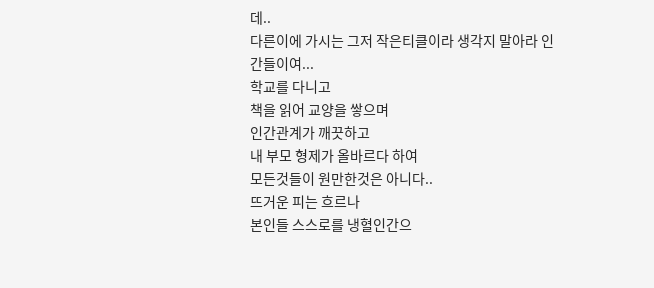데..
다른이에 가시는 그저 작은티클이라 생각지 말아라 인간들이여...
학교를 다니고
책을 읽어 교양을 쌓으며
인간관계가 깨끗하고
내 부모 형제가 올바르다 하여
모든것들이 원만한것은 아니다..
뜨거운 피는 흐르나
본인들 스스로를 냉혈인간으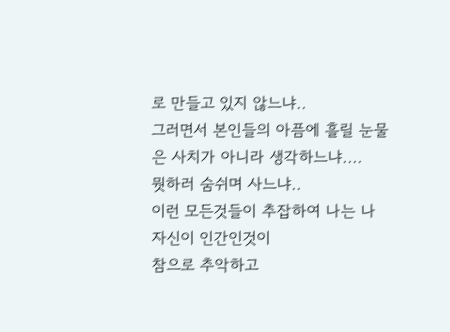로 만들고 있지 않느냐..
그러면서 본인들의 아픔에 흘릴 눈물은 사치가 아니라 생각하느냐....
뭣하러 숨쉬며 사느냐..
이런 모든것들이 추잡하여 나는 나 자신이 인간인것이
참으로 추악하고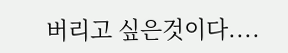버리고 싶은것이다....